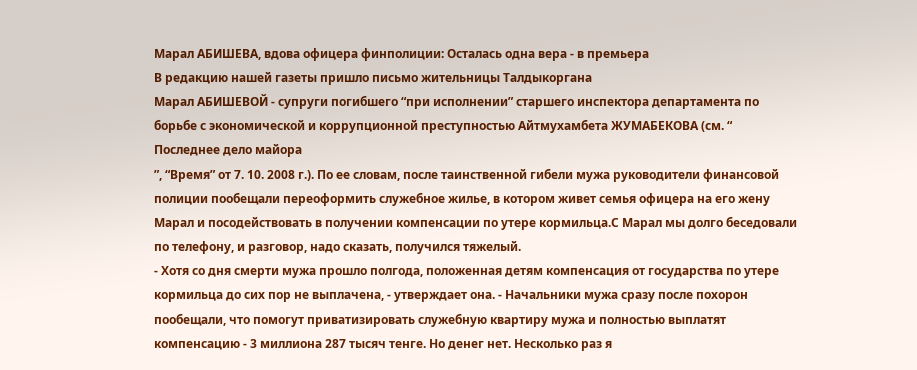Марал АБИШЕВА, вдова офицера финполиции: Осталась одна вера - в премьера
В редакцию нашей газеты пришло письмо жительницы Талдыкоргана
Марал АБИШЕВОЙ - супруги погибшего “при исполнении” старшего инспектора департамента по борьбе с экономической и коррупционной преступностью Айтмухамбета ЖУМАБЕКОВА (см. “
Последнее дело майора
”, “Время” от 7. 10. 2008 г.). По ее словам, после таинственной гибели мужа руководители финансовой полиции пообещали переоформить служебное жилье, в котором живет семья офицера на его жену Марал и посодействовать в получении компенсации по утере кормильца.С Марал мы долго беседовали по телефону, и разговор, надо сказать, получился тяжелый.
- Хотя со дня смерти мужа прошло полгода, положенная детям компенсация от государства по утере кормильца до сих пор не выплачена, - утверждает она. - Начальники мужа сразу после похорон пообещали, что помогут приватизировать служебную квартиру мужа и полностью выплатят компенсацию - 3 миллиона 287 тысяч тенге. Но денег нет. Несколько раз я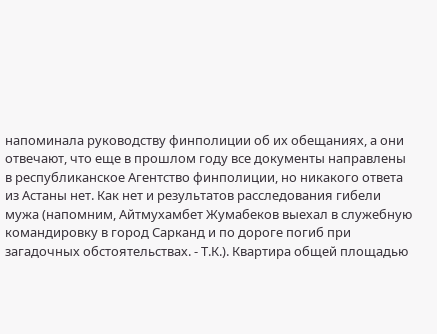напоминала руководству финполиции об их обещаниях, а они отвечают, что еще в прошлом году все документы направлены в республиканское Агентство финполиции, но никакого ответа из Астаны нет. Как нет и результатов расследования гибели мужа (напомним, Айтмухамбет Жумабеков выехал в служебную командировку в город Сарканд и по дороге погиб при загадочных обстоятельствах. - Т.К.). Квартира общей площадью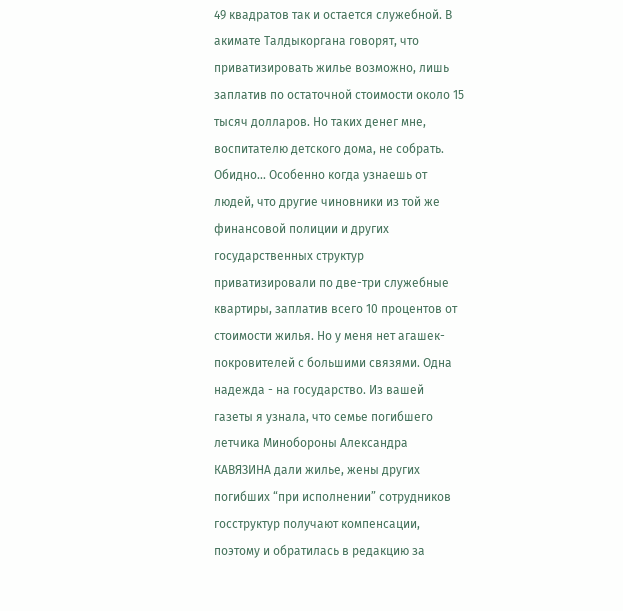49 квадратов так и остается служебной. В акимате Талдыкоргана говорят, что приватизировать жилье возможно, лишь заплатив по остаточной стоимости около 15 тысяч долларов. Но таких денег мне, воспитателю детского дома, не собрать. Обидно... Особенно когда узнаешь от людей, что другие чиновники из той же финансовой полиции и других государственных структур приватизировали по две-три служебные квартиры, заплатив всего 10 процентов от стоимости жилья. Но у меня нет агашек-покровителей с большими связями. Одна надежда - на государство. Из вашей газеты я узнала, что семье погибшего летчика Минобороны Александра КАВЯЗИНА дали жилье, жены других погибших “при исполнении” сотрудников госструктур получают компенсации, поэтому и обратилась в редакцию за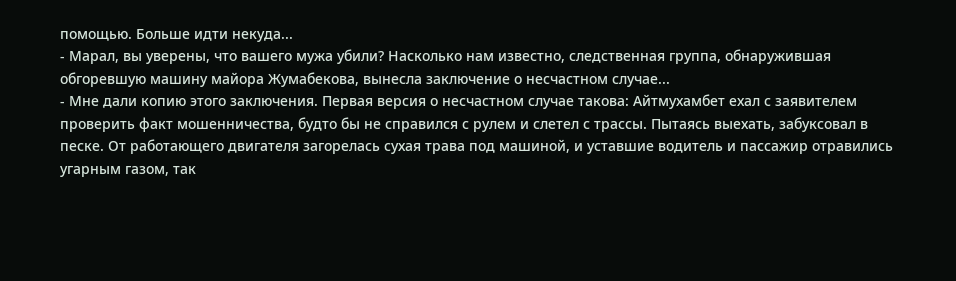помощью. Больше идти некуда...
- Марал, вы уверены, что вашего мужа убили? Насколько нам известно, следственная группа, обнаружившая обгоревшую машину майора Жумабекова, вынесла заключение о несчастном случае...
- Мне дали копию этого заключения. Первая версия о несчастном случае такова: Айтмухамбет ехал с заявителем проверить факт мошенничества, будто бы не справился с рулем и слетел с трассы. Пытаясь выехать, забуксовал в песке. От работающего двигателя загорелась сухая трава под машиной, и уставшие водитель и пассажир отравились угарным газом, так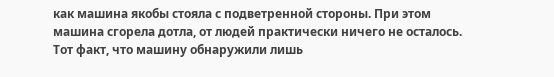как машина якобы стояла с подветренной стороны. При этом машина сгорела дотла, от людей практически ничего не осталось. Тот факт, что машину обнаружили лишь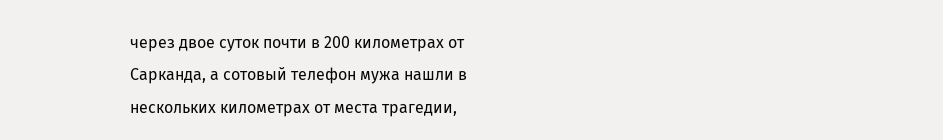через двое суток почти в 200 километрах от Сарканда, а сотовый телефон мужа нашли в нескольких километрах от места трагедии,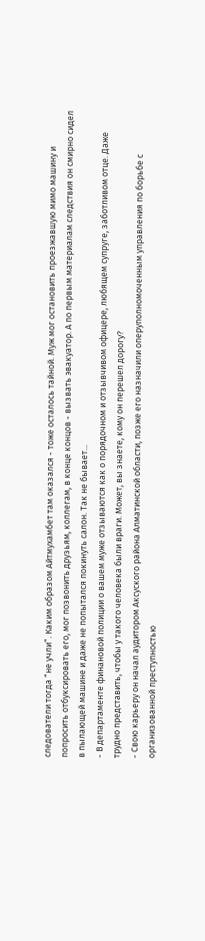следователи тогда “не учли”. Каким образом Айтмухамбет там оказался - тоже осталось тайной. Муж мог остановить проезжавшую мимо машину и попросить отбуксировать его, мог позвонить друзьям, коллегам, в конце концов - вызвать эвакуатор. А по первым материалам следствия он смирно сидел в пылающей машине и даже не попытался покинуть салон. Так не бывает...
- В департаменте финановой полиции о вашем муже отзываются как о порядочном и отзывчивом офицере, любящем супруге, заботливом отце. Даже трудно представить, чтобы у такого человека были враги. Может, вы знаете, кому он перешел дорогу?
- Свою карьеру он начал аудитором Аксуского района Алматинской области, позже его назначили оперуполномоченным управления по борьбе с организованной преступностью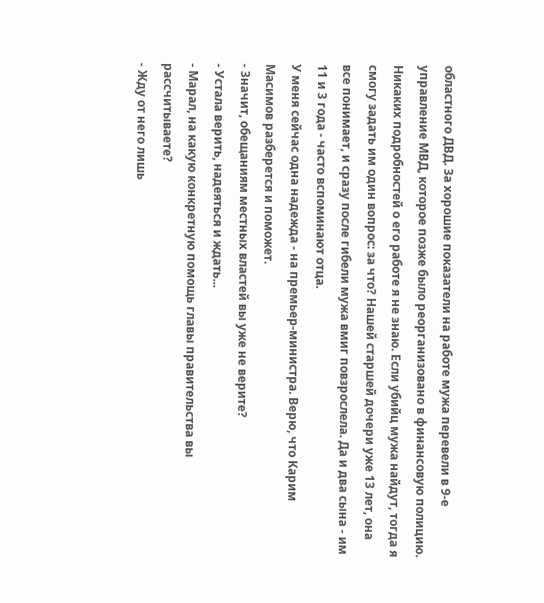областного ДВД. За хорошие показатели на работе мужа перевели в 9-е управление МВД, которое позже было реорганизовано в финансовую полицию. Никаких подробностей о его работе я не знаю. Если убийц мужа найдут, тогда я смогу задать им один вопрос: за что? Нашей старшей дочери уже 13 лет, она все понимает, и сразу после гибели мужа вмиг повзрослела. Да и два сына - им 11 и 3 года - часто вспоминают отца.
У меня сейчас одна надежда - на премьер-министра. Верю, что Карим Масимов разберется и поможет.
- Значит, обещаниям местных властей вы уже не верите?
- Устала верить, надеяться и ждать...
- Марал, на какую конкретную помощь главы правительства вы рассчитываете?
- Жду от него лишь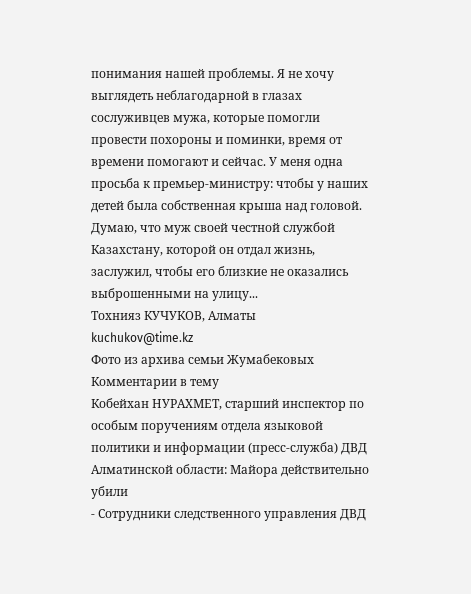понимания нашей проблемы. Я не хочу выглядеть неблагодарной в глазах сослуживцев мужа, которые помогли провести похороны и поминки, время от времени помогают и сейчас. У меня одна просьба к премьер-министру: чтобы у наших детей была собственная крыша над головой. Думаю, что муж своей честной службой Казахстану, которой он отдал жизнь, заслужил, чтобы его близкие не оказались выброшенными на улицу...
Тохнияз КУЧУКОВ, Алматы
kuchukov@time.kz
Фото из архива семьи Жумабековых
Комментарии в тему
Кобейхан НУРАХМЕТ, старший инспектор по особым поручениям отдела языковой политики и информации (пресс-служба) ДВД Алматинской области: Майора действительно убили
- Сотрудники следственного управления ДВД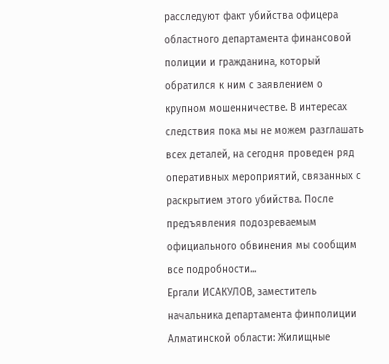расследуют факт убийства офицера областного департамента финансовой полиции и гражданина, который обратился к ним с заявлением о крупном мошенничестве. В интересах следствия пока мы не можем разглашать всех деталей, на сегодня проведен ряд оперативных мероприятий, связанных с раскрытием этого убийства. После предъявления подозреваемым официального обвинения мы сообщим все подробности...
Ергали ИСАКУЛОВ, заместитель начальника департамента финполиции Алматинской области: Жилищные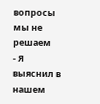вопросы мы не решаем
- Я выяснил в нашем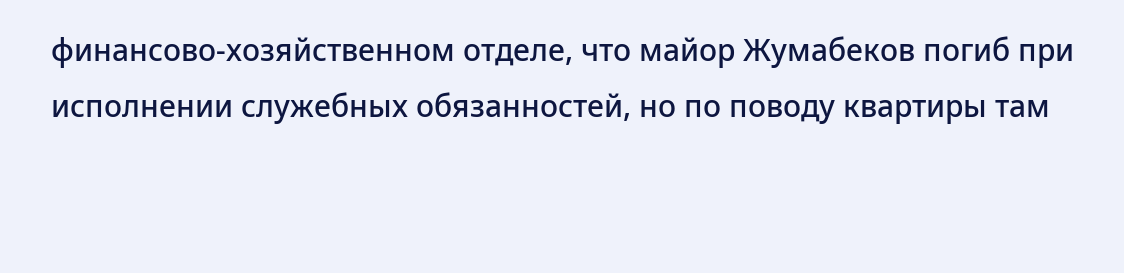финансово-хозяйственном отделе, что майор Жумабеков погиб при исполнении служебных обязанностей, но по поводу квартиры там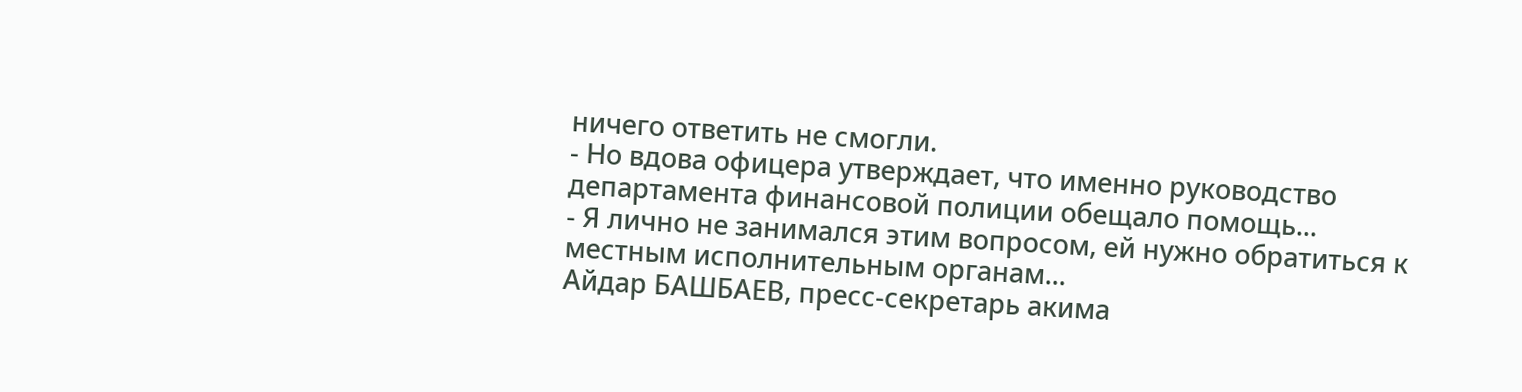ничего ответить не смогли.
- Но вдова офицера утверждает, что именно руководство департамента финансовой полиции обещало помощь...
- Я лично не занимался этим вопросом, ей нужно обратиться к местным исполнительным органам...
Айдар БАШБАЕВ, пресс-секретарь акима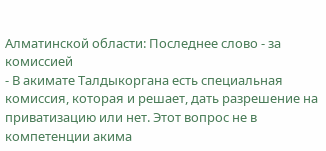Алматинской области: Последнее слово - за комиссией
- В акимате Талдыкоргана есть специальная комиссия, которая и решает, дать разрешение на приватизацию или нет. Этот вопрос не в компетенции акима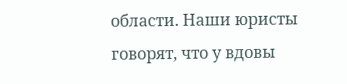области. Наши юристы говорят, что у вдовы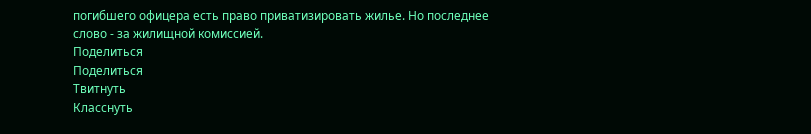погибшего офицера есть право приватизировать жилье. Но последнее слово - за жилищной комиссией.
Поделиться
Поделиться
Твитнуть
Класснуть